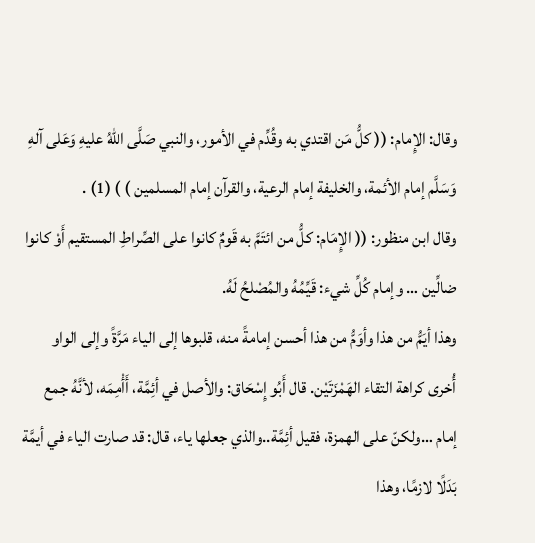وقال: الإِمام: (( كلُّ مَن اقتدي به وقُدِّم في الأمور، والنبي صَلَّى اللهُ عليهِ وَعَلى آلهِ وَسَلَّم إمام الأئمة، والخليفة إمام الرعية، والقرآن إمام المسلمين ) ) (1) .
وقال ابن منظور: (( الإِمَام: كلُّ من ائتَمَّ به قَومٌ كانوا على الصِّراطِ المستقيم أَوْ كانوا ضالِّين … وإمام كُلِّ شيء: قَيِّمُهُ والمُصْلحُ لَهُ.
وهذا أيَمُّ من هذا وأوَمُّ من هذا أحسن إمامةً منه، قلبوها إلى الياء مَرَّةً وإلى الواو أُخرى كراهة التقاء الهَمْزَتَيْن. قال أَبُو إِسْحَاق: والأصل في أئِمَّة، أَأْمِمَه، لأنَّهُ جمع إمام …ولكنّ على الهمزة، فقيل أئِمَّة..والذي جعلها ياء، قال: قد صارت الياء في أيمَّة بَدَلًا لازمًا، وهذا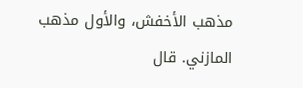مذهب الأخفش، والأول مذهب المازني. قال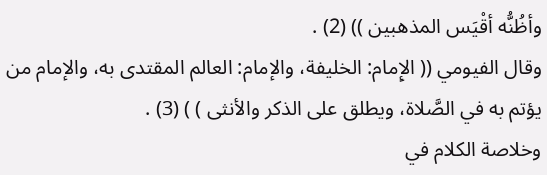وأظُنُّه أقْيَس المذهبين )) (2) .
وقال الفيومي (( الإِمام: الخليفة، والإمام: العالم المقتدى به، والإمام من يؤتم به في الصَّلاة، ويطلق على الذكر والأنثى ) ) (3) .
وخلاصة الكلام في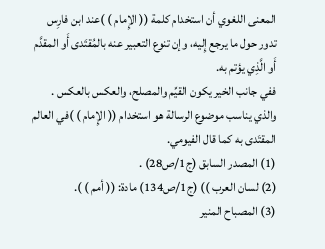المعنى اللغوي أن استخدام كلمة (( الإِمام ) )عند ابن فارِس تدور حول ما يرجع إِليه، وإن تنوع التعبير عنه بالمُقتَدى أَو المقدَّم أَو الَّذِي يؤتم به.
ففي جانب الخير يكون القيِّم والمصلح، والعكس بالعكس .
والذي يناسب موضوع الرسالة هو استخدام (( الإِمام ) )في العالم المقتَدى به كما قال الفيومي.
(1) المصدر السابق (ج1/ص28) .
(2) لسان العرب )) (ج1/ص134) مادة: (( أمم ) ).
(3) المصباح المنير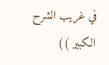في غريب الشرح الكبير ))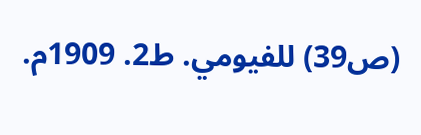(ص39) للفيومي. ط2. 1909م.